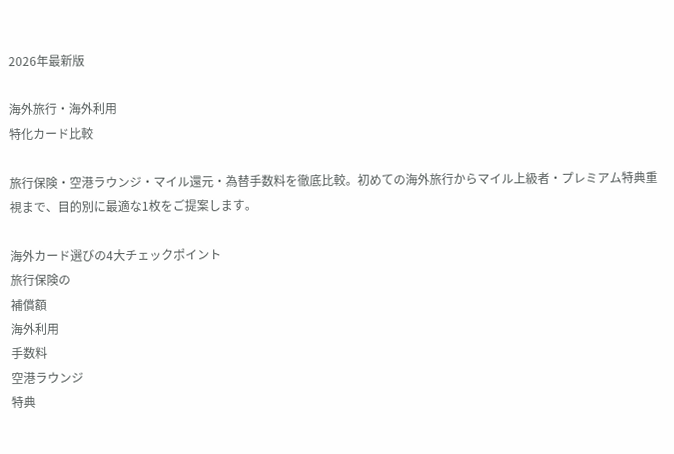2026年最新版

海外旅行・海外利用
特化カード比較

旅行保険・空港ラウンジ・マイル還元・為替手数料を徹底比較。初めての海外旅行からマイル上級者・プレミアム特典重視まで、目的別に最適な1枚をご提案します。

海外カード選びの4大チェックポイント
旅行保険の
補償額
海外利用
手数料
空港ラウンジ
特典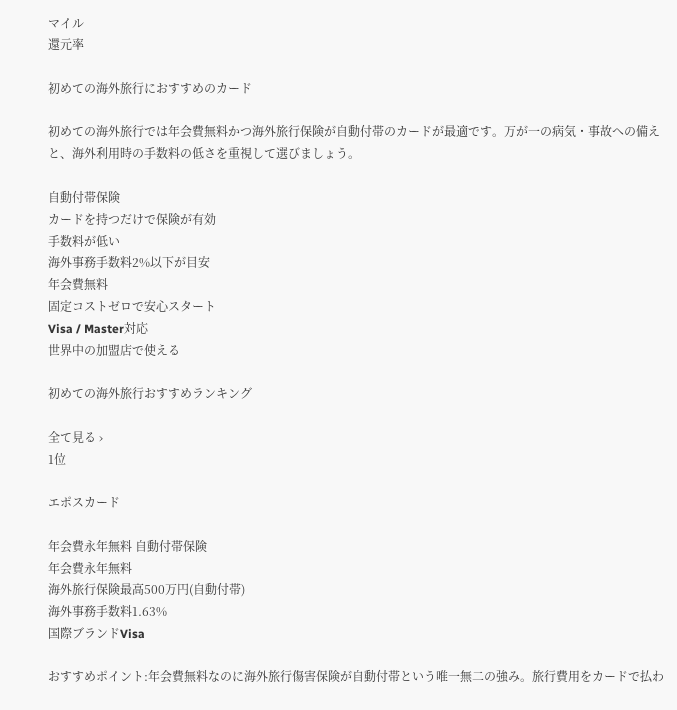マイル
還元率

初めての海外旅行におすすめのカード

初めての海外旅行では年会費無料かつ海外旅行保険が自動付帯のカードが最適です。万が一の病気・事故への備えと、海外利用時の手数料の低さを重視して選びましょう。

自動付帯保険
カードを持つだけで保険が有効
手数料が低い
海外事務手数料2%以下が目安
年会費無料
固定コストゼロで安心スタート
Visa / Master対応
世界中の加盟店で使える

初めての海外旅行おすすめランキング

全て見る ›
1位

エポスカード

年会費永年無料 自動付帯保険
年会費永年無料
海外旅行保険最高500万円(自動付帯)
海外事務手数料1.63%
国際ブランドVisa

おすすめポイント:年会費無料なのに海外旅行傷害保険が自動付帯という唯一無二の強み。旅行費用をカードで払わ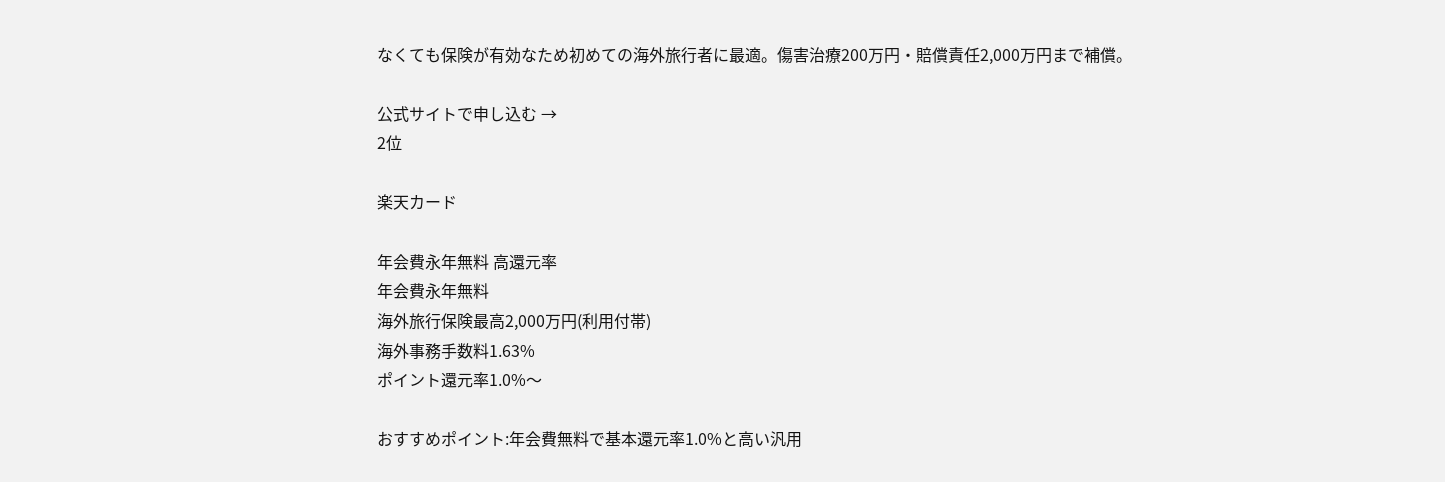なくても保険が有効なため初めての海外旅行者に最適。傷害治療200万円・賠償責任2,000万円まで補償。

公式サイトで申し込む →
2位

楽天カード

年会費永年無料 高還元率
年会費永年無料
海外旅行保険最高2,000万円(利用付帯)
海外事務手数料1.63%
ポイント還元率1.0%〜

おすすめポイント:年会費無料で基本還元率1.0%と高い汎用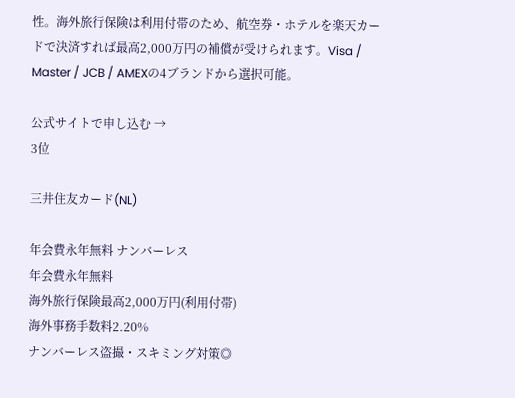性。海外旅行保険は利用付帯のため、航空券・ホテルを楽天カードで決済すれば最高2,000万円の補償が受けられます。Visa / Master / JCB / AMEXの4ブランドから選択可能。

公式サイトで申し込む →
3位

三井住友カード(NL)

年会費永年無料 ナンバーレス
年会費永年無料
海外旅行保険最高2,000万円(利用付帯)
海外事務手数料2.20%
ナンバーレス盗撮・スキミング対策◎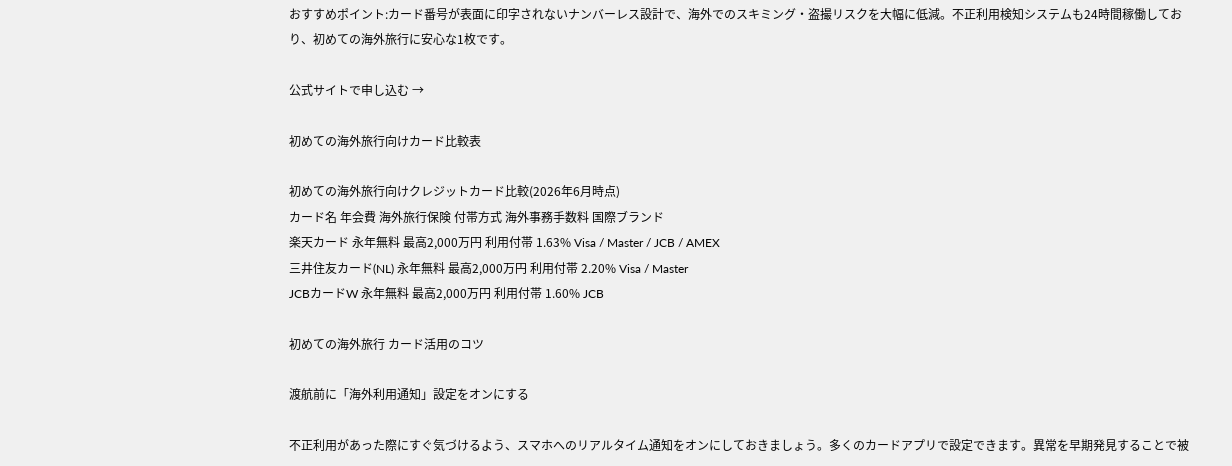おすすめポイント:カード番号が表面に印字されないナンバーレス設計で、海外でのスキミング・盗撮リスクを大幅に低減。不正利用検知システムも24時間稼働しており、初めての海外旅行に安心な1枚です。

公式サイトで申し込む →

初めての海外旅行向けカード比較表

初めての海外旅行向けクレジットカード比較(2026年6月時点)
カード名 年会費 海外旅行保険 付帯方式 海外事務手数料 国際ブランド
楽天カード 永年無料 最高2,000万円 利用付帯 1.63% Visa / Master / JCB / AMEX
三井住友カード(NL) 永年無料 最高2,000万円 利用付帯 2.20% Visa / Master
JCBカードW 永年無料 最高2,000万円 利用付帯 1.60% JCB

初めての海外旅行 カード活用のコツ

渡航前に「海外利用通知」設定をオンにする

不正利用があった際にすぐ気づけるよう、スマホへのリアルタイム通知をオンにしておきましょう。多くのカードアプリで設定できます。異常を早期発見することで被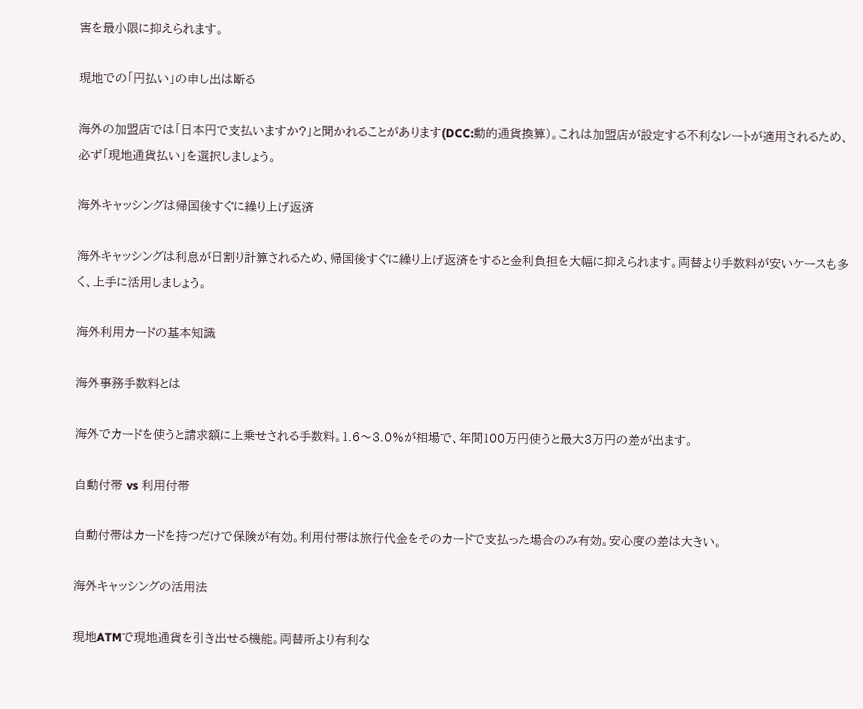害を最小限に抑えられます。

現地での「円払い」の申し出は断る

海外の加盟店では「日本円で支払いますか?」と聞かれることがあります(DCC:動的通貨換算)。これは加盟店が設定する不利なレートが適用されるため、必ず「現地通貨払い」を選択しましょう。

海外キャッシングは帰国後すぐに繰り上げ返済

海外キャッシングは利息が日割り計算されるため、帰国後すぐに繰り上げ返済をすると金利負担を大幅に抑えられます。両替より手数料が安いケースも多く、上手に活用しましょう。

海外利用カードの基本知識

海外事務手数料とは

海外でカードを使うと請求額に上乗せされる手数料。1.6〜3.0%が相場で、年間100万円使うと最大3万円の差が出ます。

自動付帯 vs 利用付帯

自動付帯はカードを持つだけで保険が有効。利用付帯は旅行代金をそのカードで支払った場合のみ有効。安心度の差は大きい。

海外キャッシングの活用法

現地ATMで現地通貨を引き出せる機能。両替所より有利な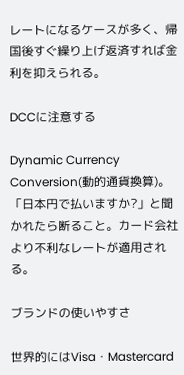レートになるケースが多く、帰国後すぐ繰り上げ返済すれば金利を抑えられる。

DCCに注意する

Dynamic Currency Conversion(動的通貨換算)。「日本円で払いますか?」と聞かれたら断ること。カード会社より不利なレートが適用される。

ブランドの使いやすさ

世界的にはVisa・Mastercard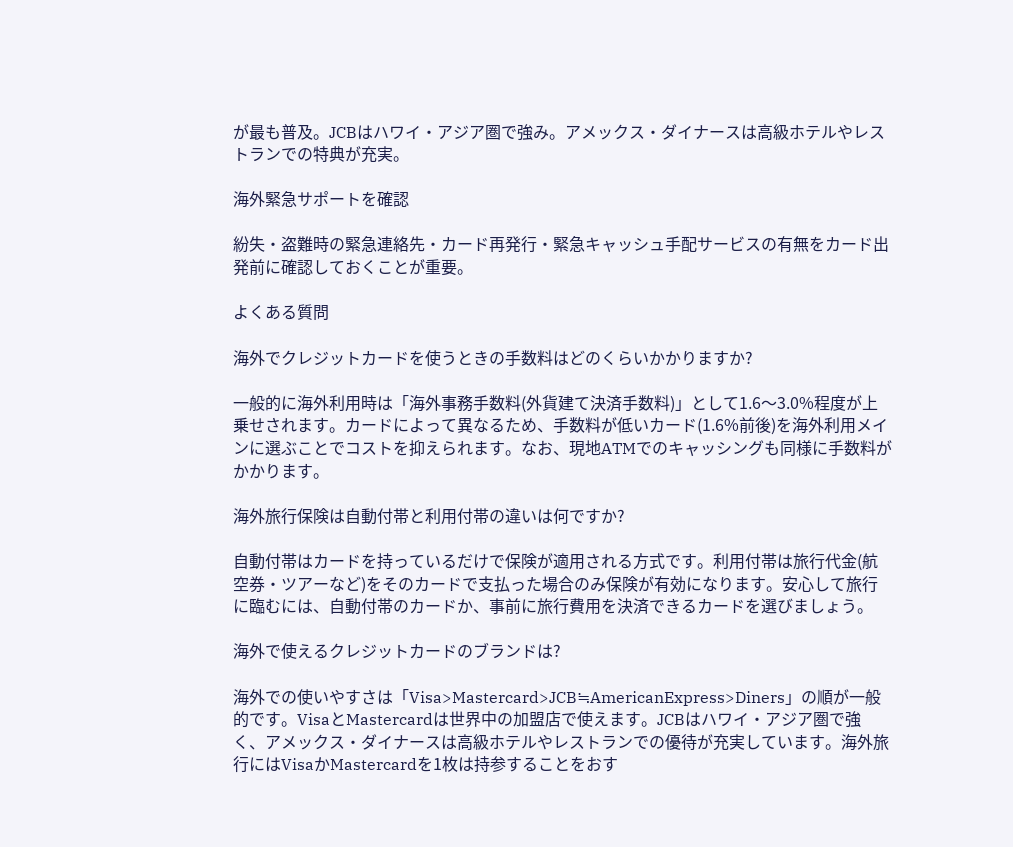が最も普及。JCBはハワイ・アジア圏で強み。アメックス・ダイナースは高級ホテルやレストランでの特典が充実。

海外緊急サポートを確認

紛失・盗難時の緊急連絡先・カード再発行・緊急キャッシュ手配サービスの有無をカード出発前に確認しておくことが重要。

よくある質問

海外でクレジットカードを使うときの手数料はどのくらいかかりますか?

一般的に海外利用時は「海外事務手数料(外貨建て決済手数料)」として1.6〜3.0%程度が上乗せされます。カードによって異なるため、手数料が低いカード(1.6%前後)を海外利用メインに選ぶことでコストを抑えられます。なお、現地ATMでのキャッシングも同様に手数料がかかります。

海外旅行保険は自動付帯と利用付帯の違いは何ですか?

自動付帯はカードを持っているだけで保険が適用される方式です。利用付帯は旅行代金(航空券・ツアーなど)をそのカードで支払った場合のみ保険が有効になります。安心して旅行に臨むには、自動付帯のカードか、事前に旅行費用を決済できるカードを選びましょう。

海外で使えるクレジットカードのブランドは?

海外での使いやすさは「Visa>Mastercard>JCB≒AmericanExpress>Diners」の順が一般的です。VisaとMastercardは世界中の加盟店で使えます。JCBはハワイ・アジア圏で強く、アメックス・ダイナースは高級ホテルやレストランでの優待が充実しています。海外旅行にはVisaかMastercardを1枚は持参することをおす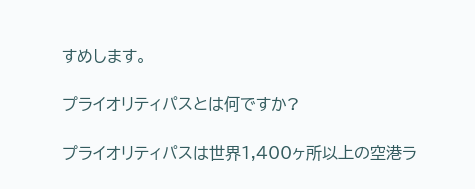すめします。

プライオリティパスとは何ですか?

プライオリティパスは世界1,400ヶ所以上の空港ラ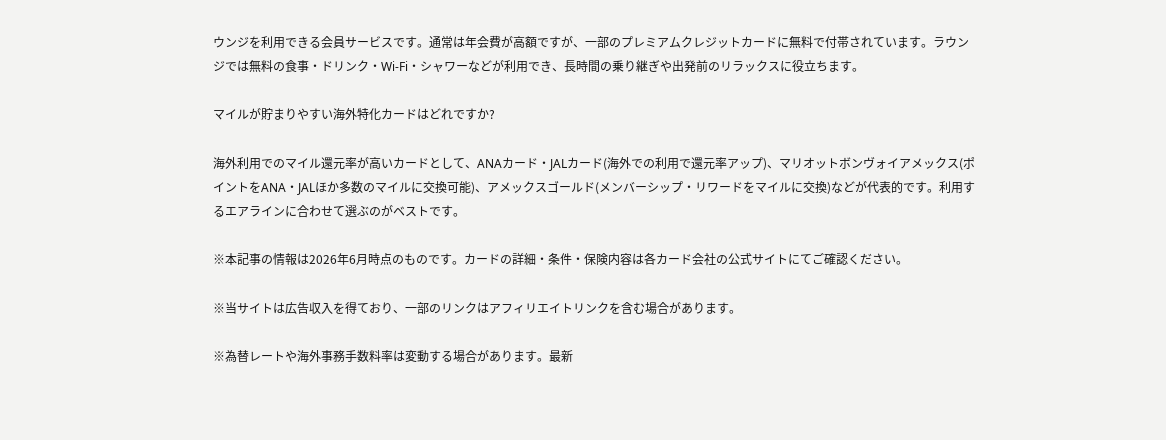ウンジを利用できる会員サービスです。通常は年会費が高額ですが、一部のプレミアムクレジットカードに無料で付帯されています。ラウンジでは無料の食事・ドリンク・Wi-Fi・シャワーなどが利用でき、長時間の乗り継ぎや出発前のリラックスに役立ちます。

マイルが貯まりやすい海外特化カードはどれですか?

海外利用でのマイル還元率が高いカードとして、ANAカード・JALカード(海外での利用で還元率アップ)、マリオットボンヴォイアメックス(ポイントをANA・JALほか多数のマイルに交換可能)、アメックスゴールド(メンバーシップ・リワードをマイルに交換)などが代表的です。利用するエアラインに合わせて選ぶのがベストです。

※本記事の情報は2026年6月時点のものです。カードの詳細・条件・保険内容は各カード会社の公式サイトにてご確認ください。

※当サイトは広告収入を得ており、一部のリンクはアフィリエイトリンクを含む場合があります。

※為替レートや海外事務手数料率は変動する場合があります。最新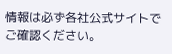情報は必ず各社公式サイトでご確認ください。